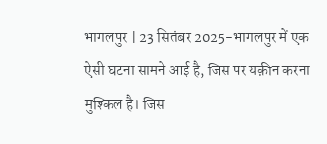भागलपुर | 23 सितंबर 2025-भागलपुर में एक ऐसी घटना सामने आई है, जिस पर यक़ीन करना मुश्किल है। जिस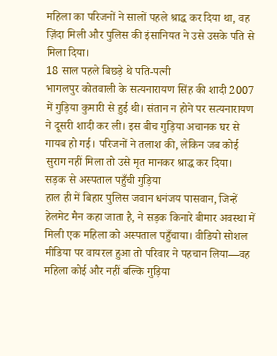महिला का परिजनों ने सालों पहले श्राद्ध कर दिया था, वह ज़िंदा मिली और पुलिस की इंसानियत ने उसे उसके पति से मिला दिया।
18 साल पहले बिछड़े थे पति-पत्नी
भागलपुर कोतवाली के सत्यनारायण सिंह की शादी 2007 में गुड़िया कुमारी से हुई थी। संतान न होने पर सत्यनारायण ने दूसरी शादी कर ली। इस बीच गुड़िया अचानक घर से गायब हो गई। परिजनों ने तलाश की, लेकिन जब कोई सुराग नहीं मिला तो उसे मृत मानकर श्राद्ध कर दिया।
सड़क से अस्पताल पहुँची गुड़िया
हाल ही में बिहार पुलिस जवान धनंजय पासवान, जिन्हें हेलमेट मैन कहा जाता है, ने सड़क किनारे बीमार अवस्था में मिली एक महिला को अस्पताल पहुँचाया। वीडियो सोशल मीडिया पर वायरल हुआ तो परिवार ने पहचान लिया—वह महिला कोई और नहीं बल्कि गुड़िया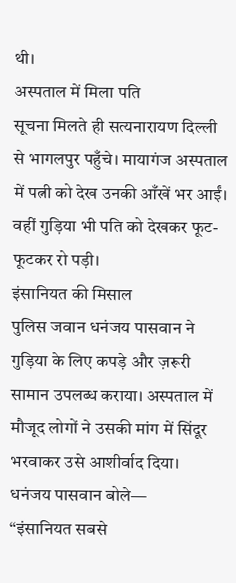थी।
अस्पताल में मिला पति
सूचना मिलते ही सत्यनारायण दिल्ली से भागलपुर पहुँचे। मायागंज अस्पताल में पत्नी को देख उनकी आँखें भर आईं। वहीं गुड़िया भी पति को देखकर फूट-फूटकर रो पड़ी।
इंसानियत की मिसाल
पुलिस जवान धनंजय पासवान ने गुड़िया के लिए कपड़े और ज़रूरी सामान उपलब्ध कराया। अस्पताल में मौजूद लोगों ने उसकी मांग में सिंदूर भरवाकर उसे आशीर्वाद दिया।
धनंजय पासवान बोले—
“इंसानियत सबसे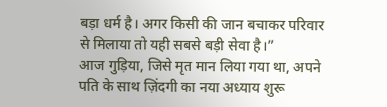बड़ा धर्म है। अगर किसी की जान बचाकर परिवार से मिलाया तो यही सबसे बड़ी सेवा है।”
आज गुड़िया, जिसे मृत मान लिया गया था, अपने पति के साथ ज़िंदगी का नया अध्याय शुरू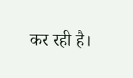कर रही है।